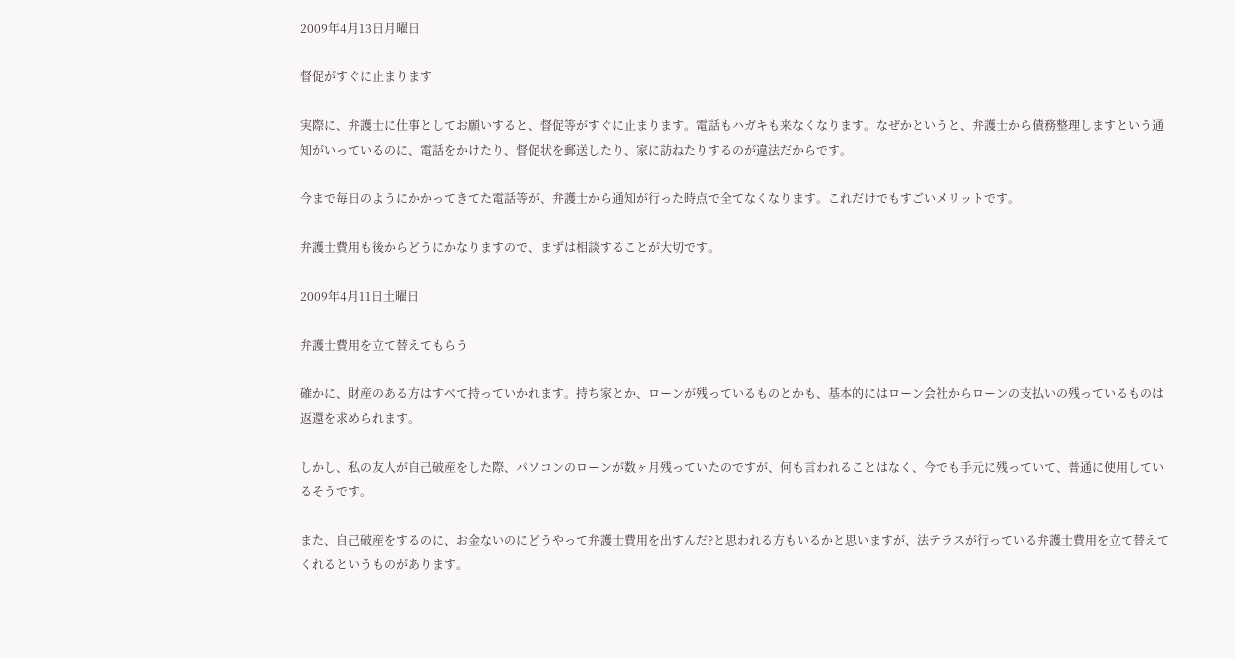2009年4月13日月曜日

督促がすぐに止まります

実際に、弁護士に仕事としてお願いすると、督促等がすぐに止まります。電話もハガキも来なくなります。なぜかというと、弁護士から債務整理しますという通知がいっているのに、電話をかけたり、督促状を郵送したり、家に訪ねたりするのが違法だからです。

今まで毎日のようにかかってきてた電話等が、弁護士から通知が行った時点で全てなくなります。これだけでもすごいメリットです。

弁護士費用も後からどうにかなりますので、まずは相談することが大切です。

2009年4月11日土曜日

弁護士費用を立て替えてもらう

確かに、財産のある方はすべて持っていかれます。持ち家とか、ローンが残っているものとかも、基本的にはローン会社からローンの支払いの残っているものは返還を求められます。

しかし、私の友人が自己破産をした際、パソコンのローンが数ヶ月残っていたのですが、何も言われることはなく、今でも手元に残っていて、普通に使用しているそうです。

また、自己破産をするのに、お金ないのにどうやって弁護士費用を出すんだ?と思われる方もいるかと思いますが、法テラスが行っている弁護士費用を立て替えてくれるというものがあります。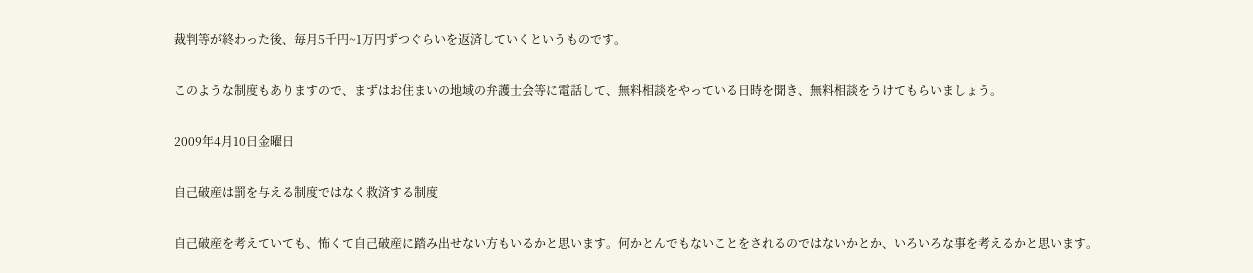裁判等が終わった後、毎月5千円~1万円ずつぐらいを返済していくというものです。

このような制度もありますので、まずはお住まいの地域の弁護士会等に電話して、無料相談をやっている日時を聞き、無料相談をうけてもらいましょう。

2009年4月10日金曜日

自己破産は罰を与える制度ではなく救済する制度

自己破産を考えていても、怖くて自己破産に踏み出せない方もいるかと思います。何かとんでもないことをされるのではないかとか、いろいろな事を考えるかと思います。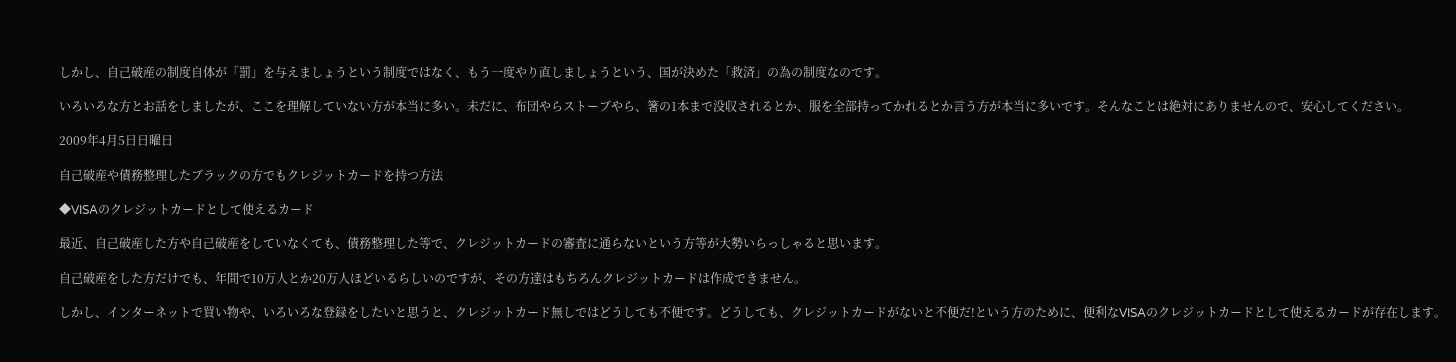しかし、自己破産の制度自体が「罰」を与えましょうという制度ではなく、もう一度やり直しましょうという、国が決めた「救済」の為の制度なのです。

いろいろな方とお話をしましたが、ここを理解していない方が本当に多い。未だに、布団やらストーブやら、箸の1本まで没収されるとか、服を全部持ってかれるとか言う方が本当に多いです。そんなことは絶対にありませんので、安心してください。

2009年4月5日日曜日

自己破産や債務整理したブラックの方でもクレジットカードを持つ方法

◆VISAのクレジットカードとして使えるカード

最近、自己破産した方や自己破産をしていなくても、債務整理した等で、クレジットカードの審査に通らないという方等が大勢いらっしゃると思います。

自己破産をした方だけでも、年間で10万人とか20万人ほどいるらしいのですが、その方達はもちろんクレジットカードは作成できません。

しかし、インターネットで買い物や、いろいろな登録をしたいと思うと、クレジットカード無しではどうしても不便です。どうしても、クレジットカードがないと不便だ!という方のために、便利なVISAのクレジットカードとして使えるカードが存在します。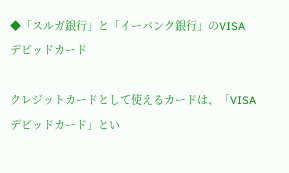◆「スルガ銀行」と「イーバンク銀行」のVISA デビッドカード

クレジットカードとして使えるカードは、「VISA デビッドカード」とい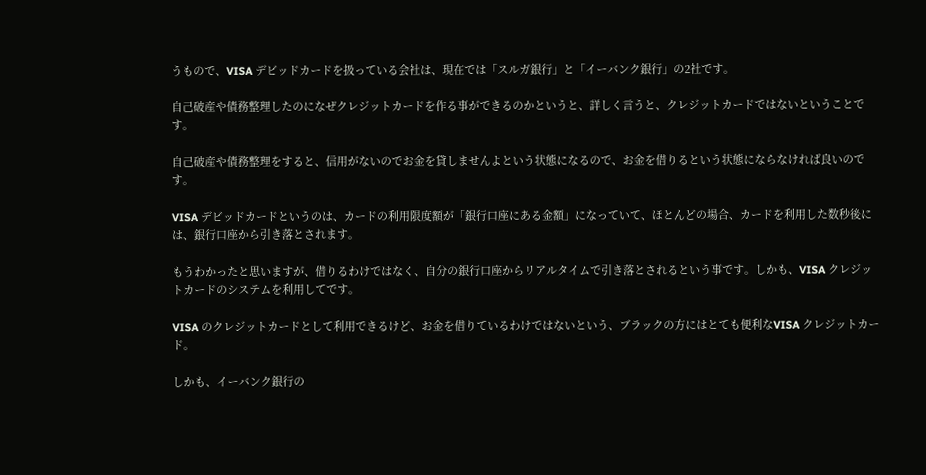うもので、VISA デビッドカードを扱っている会社は、現在では「スルガ銀行」と「イーバンク銀行」の2社です。

自己破産や債務整理したのになぜクレジットカードを作る事ができるのかというと、詳しく言うと、クレジットカードではないということです。

自己破産や債務整理をすると、信用がないのでお金を貸しませんよという状態になるので、お金を借りるという状態にならなければ良いのです。

VISA デビッドカードというのは、カードの利用限度額が「銀行口座にある金額」になっていて、ほとんどの場合、カードを利用した数秒後には、銀行口座から引き落とされます。

もうわかったと思いますが、借りるわけではなく、自分の銀行口座からリアルタイムで引き落とされるという事です。しかも、VISA クレジットカードのシステムを利用してです。

VISA のクレジットカードとして利用できるけど、お金を借りているわけではないという、ブラックの方にはとても便利なVISA クレジットカード。

しかも、イーバンク銀行の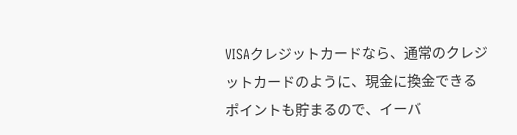VISAクレジットカードなら、通常のクレジットカードのように、現金に換金できるポイントも貯まるので、イーバ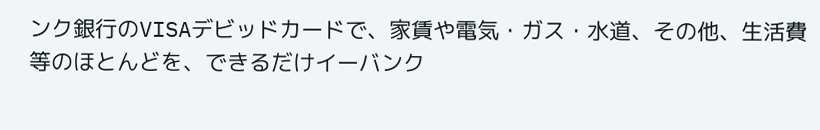ンク銀行のVISAデビッドカードで、家賃や電気・ガス・水道、その他、生活費等のほとんどを、できるだけイーバンク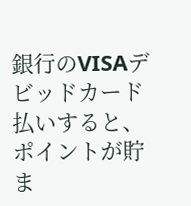銀行のVISAデビッドカード払いすると、ポイントが貯ま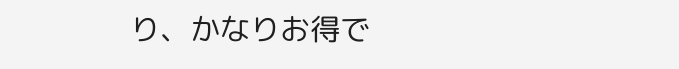り、かなりお得で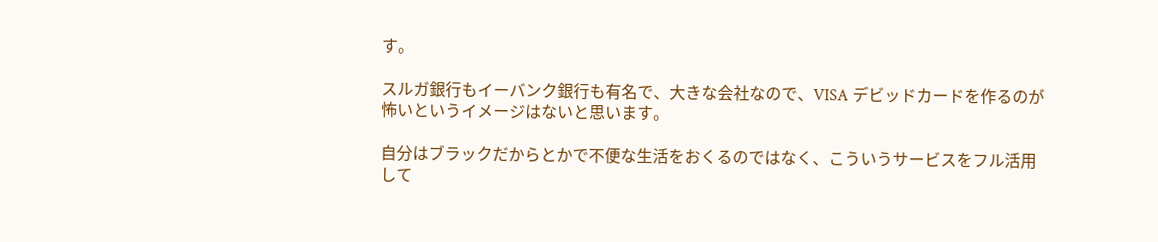す。

スルガ銀行もイーバンク銀行も有名で、大きな会社なので、VISA デビッドカードを作るのが怖いというイメージはないと思います。

自分はブラックだからとかで不便な生活をおくるのではなく、こういうサービスをフル活用して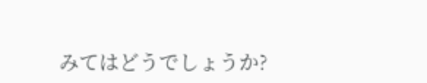みてはどうでしょうか?